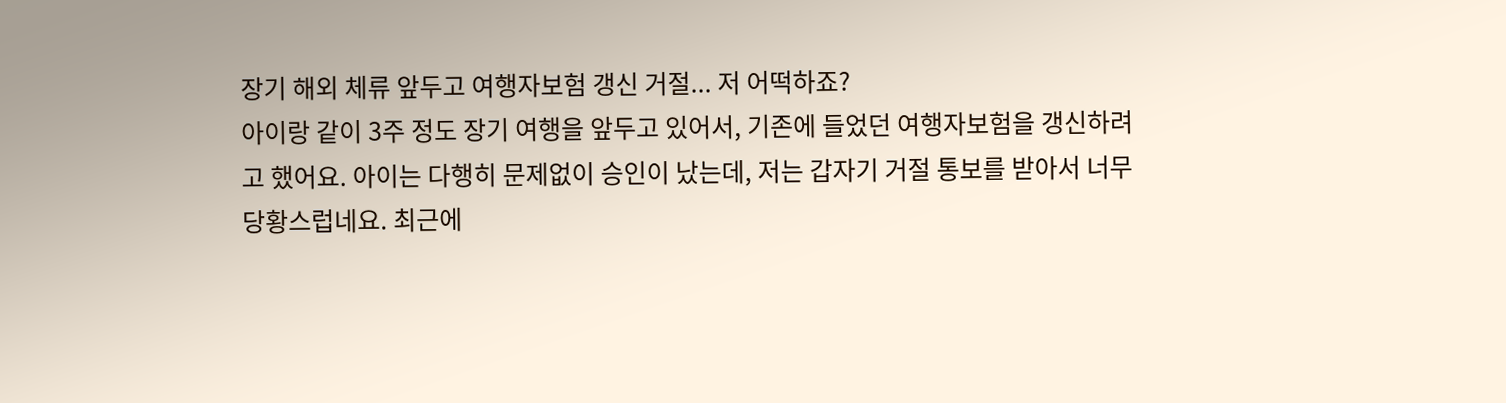장기 해외 체류 앞두고 여행자보험 갱신 거절... 저 어떡하죠?
아이랑 같이 3주 정도 장기 여행을 앞두고 있어서, 기존에 들었던 여행자보험을 갱신하려고 했어요. 아이는 다행히 문제없이 승인이 났는데, 저는 갑자기 거절 통보를 받아서 너무 당황스럽네요. 최근에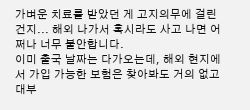가벼운 치료를 받았던 게 고지의무에 걸린 건지... 해외 나가서 혹시라도 사고 나면 어쩌나 너무 불안합니다.
이미 출국 날짜는 다가오는데, 해외 현지에서 가입 가능한 보험은 찾아봐도 거의 없고 대부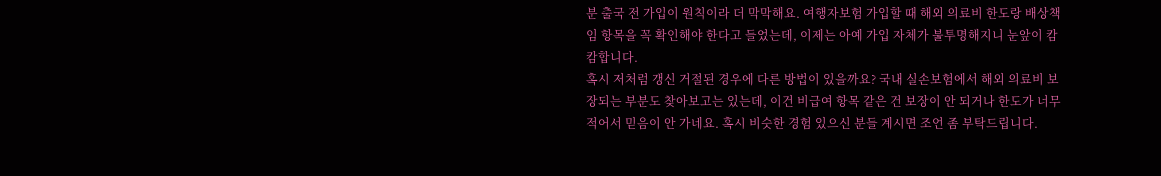분 출국 전 가입이 원칙이라 더 막막해요. 여행자보험 가입할 때 해외 의료비 한도랑 배상책임 항목을 꼭 확인해야 한다고 들었는데, 이제는 아예 가입 자체가 불투명해지니 눈앞이 캄캄합니다.
혹시 저처럼 갱신 거절된 경우에 다른 방법이 있을까요? 국내 실손보험에서 해외 의료비 보장되는 부분도 찾아보고는 있는데, 이건 비급여 항목 같은 건 보장이 안 되거나 한도가 너무 적어서 믿음이 안 가네요. 혹시 비슷한 경험 있으신 분들 계시면 조언 좀 부탁드립니다.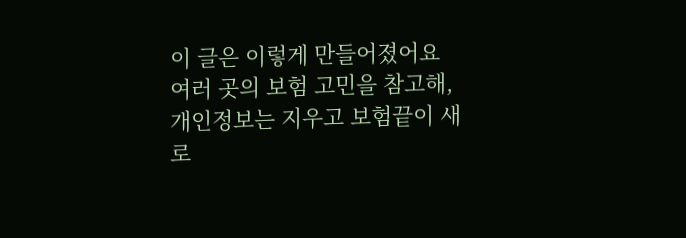이 글은 이렇게 만들어졌어요
여러 곳의 보험 고민을 참고해, 개인정보는 지우고 보험끝이 새로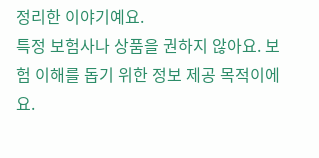정리한 이야기예요.
특정 보험사나 상품을 권하지 않아요. 보험 이해를 돕기 위한 정보 제공 목적이에요.